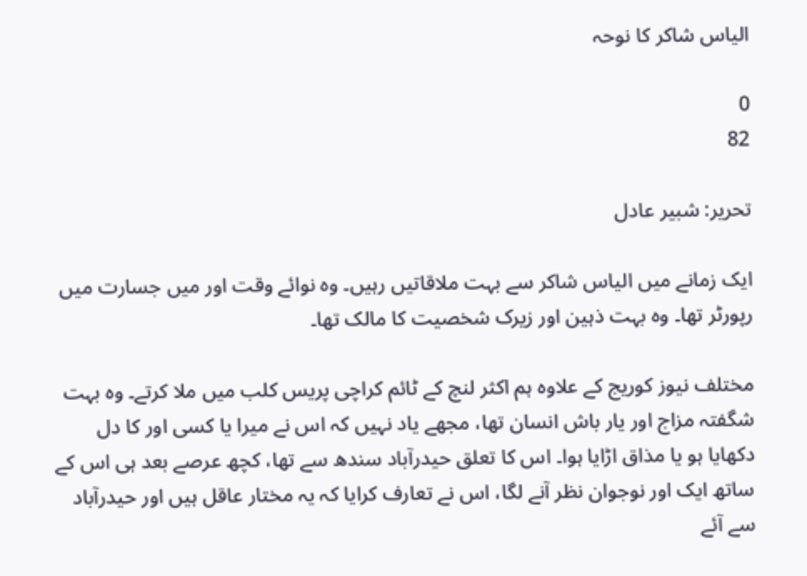الیاس شاکر کا نوحہ

0
82

تحریر: شبیر عادل

ایک زمانے میں الیاس شاکر سے بہت ملاقاتیں رہیں۔ وہ نوائے وقت اور میں جسارت میں رپورٹر تھا۔ وہ بہت ذہین اور زیرک شخصیت کا مالک تھا۔

مختلف نیوز کوریج کے علاوہ ہم اکثر لنچ کے ٹائم کراچی پریس کلب میں ملا کرتے۔ وہ بہت شگفتہ مزاج اور یار باش انسان تھا، مجھے یاد نہیں کہ اس نے میرا یا کسی اور کا دل دکھایا ہو یا مذاق اڑایا ہوا۔ اس کا تعلق حیدرآباد سندھ سے تھا، کچھ عرصے بعد ہی اس کے ساتھ ایک اور نوجوان نظر آنے لگا، اس نے تعارف کرایا کہ یہ مختار عاقل ہیں اور حیدرآباد سے آئے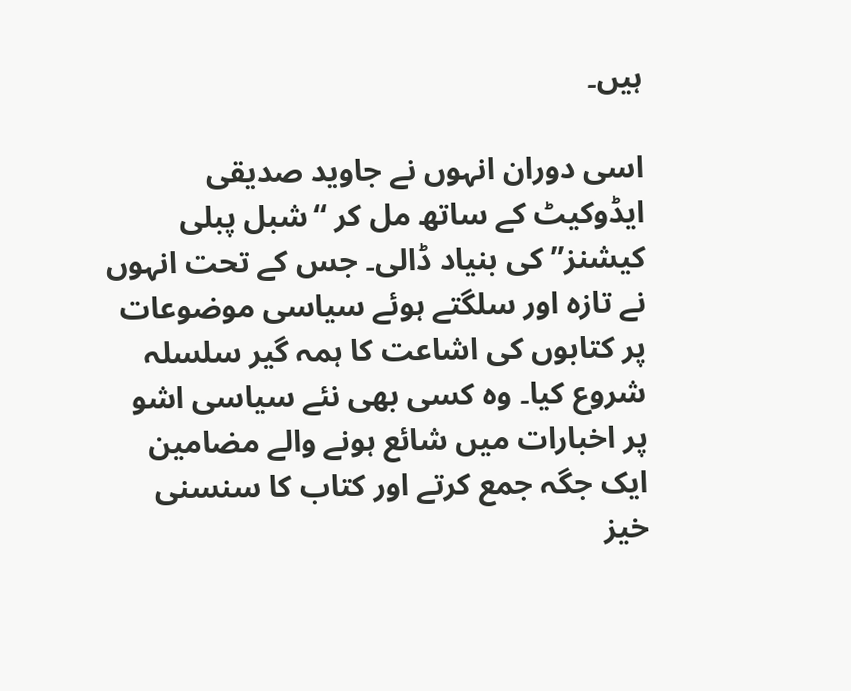ہیں۔

اسی دوران انہوں نے جاوید صدیقی ایڈوکیٹ کے ساتھ مل کر “شبل پبلی کیشنز” کی بنیاد ڈالی۔ جس کے تحت انہوں نے تازہ اور سلگتے ہوئے سیاسی موضوعات پر کتابوں کی اشاعت کا ہمہ گیر سلسلہ شروع کیا۔ وہ کسی بھی نئے سیاسی اشو پر اخبارات میں شائع ہونے والے مضامین ایک جگہ جمع کرتے اور کتاب کا سنسنی خیز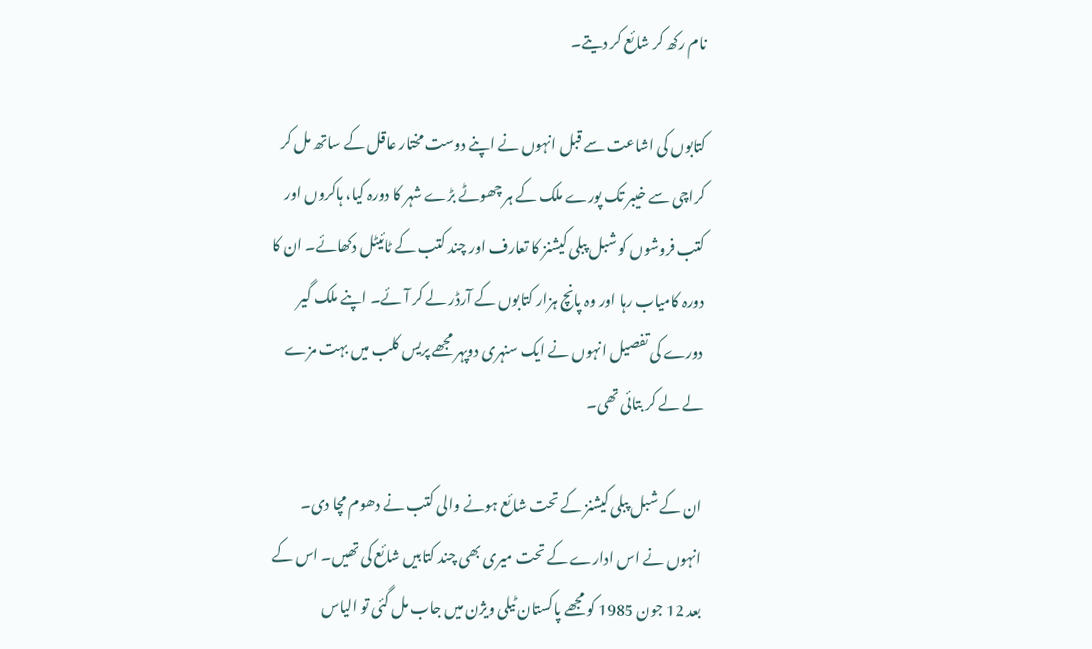نام رکھ کر شائع کر دیتے۔

کتابوں کی اشاعت سے قبل انہوں نے اپنے دوست مختار عاقل کے ساتھ مل کر کراچی سے خیبر تک پورے ملک کے ہر چھوٹے بڑے شہر کا دورہ کیا، ہاکروں اور کتب فروشوں کو شبل پبلی کیشنز کا تعارف اور چند کتب کے ٹائیٹل دکھائے۔ ان کا دورہ کامیاب رہا اور وہ پانچ ہزار کتابوں کے آرڈر لے کر آئے۔ اپنے ملک گیر دورے کی تفصیل انہوں نے ایک سنہری دوپہر مجھے پریس کلب میں بہت مزے لے لے کر بتائی تھی۔

ان کے شبل پبلی کیشنز کے تحت شائع ہونے والی کتب نے دھوم مچا دی۔ انہوں نے اس ادارے کے تحت میری بھی چند کتابیں شائع کی تھیں۔ اس کے بعد 12 جون 1985 کو مجھے پاکستان ٹیلی ویژن میں جاب مل گئی تو الیاس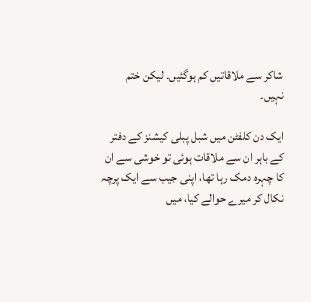شاکر سے ملاقاتیں کم ہوگئیں۔ لیکن ختم نہیں۔

ایک دن کلفٹن میں شبل پبلی کیشنز کے دفتر کے باہر ان سے ملاقات ہوئی تو خوشی سے ان کا چہرہ دمک رہا تھا، اپنی جیب سے ایک پرچہ نکال کر میرے حوالے کیا، میں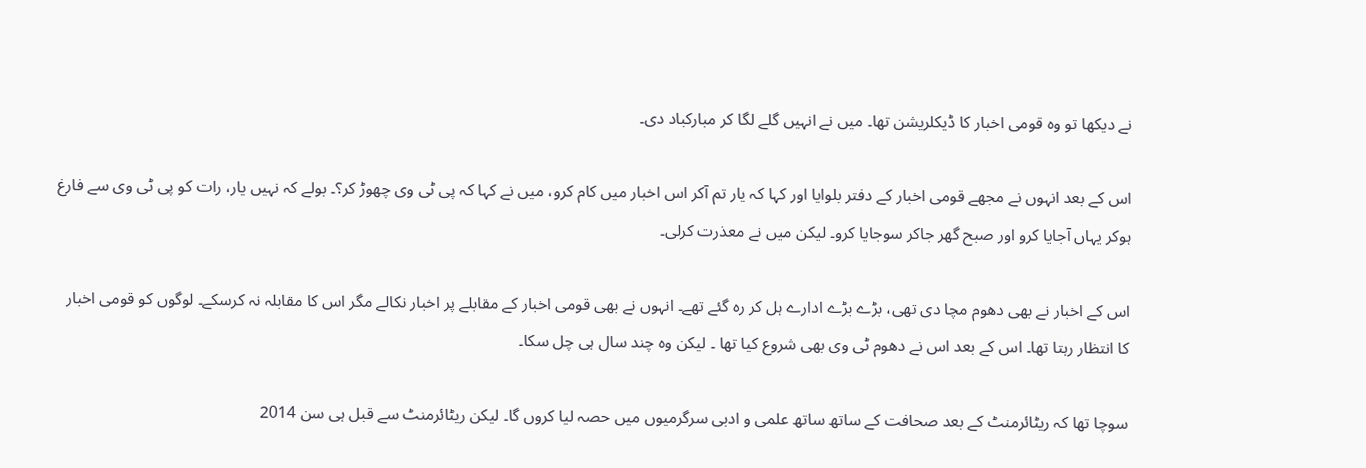نے دیکھا تو وہ قومی اخبار کا ڈیکلریشن تھا۔ میں نے انہیں گلے لگا کر مبارکباد دی۔

اس کے بعد انہوں نے مجھے قومی اخبار کے دفتر بلوایا اور کہا کہ یار تم آکر اس اخبار میں کام کرو، میں نے کہا کہ پی ٹی وی چھوڑ کر؟۔ بولے کہ نہیں یار، رات کو پی ٹی وی سے فارغ ہوکر یہاں آجایا کرو اور صبح گھر جاکر سوجایا کرو۔ لیکن میں نے معذرت کرلی۔

اس کے اخبار نے بھی دھوم مچا دی تھی، بڑے بڑے ادارے ہل کر رہ گئے تھے۔ انہوں نے بھی قومی اخبار کے مقابلے پر اخبار نکالے مگر اس کا مقابلہ نہ کرسکے۔ لوگوں کو قومی اخبار کا انتظار رہتا تھا۔ اس کے بعد اس نے دھوم ٹی وی بھی شروع کیا تھا ۔ لیکن وہ چند سال ہی چل سکا۔

سوچا تھا کہ ریٹائرمنٹ کے بعد صحافت کے ساتھ ساتھ علمی و ادبی سرگرمیوں میں حصہ لیا کروں گا۔ لیکن ریٹائرمنٹ سے قبل ہی سن 2014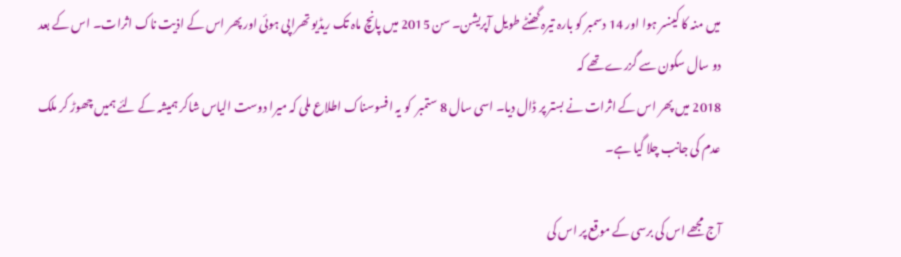میں منہ کا کینسر ہوا اور 14 دسمبر کو بارہ تیرہ گھنٹے طویل آپریشن۔ سن 2015 میں پانچ ماہ تک ریڈیو تھراپی ہوئی اور پھر اس کے اذیت ناک اثرات۔ اس کے بعد دو سال سکون سے گزرے تھے کہ
2018 میں پھر اس کے اثرات نے بستر پر ڈال دیا۔ اسی سال 8 ستمبر  کو یہ افسوسناک اطلاع ملی کہ میرا دوست الیاس شاکر ہمیشہ کے لئے ہمیں چھوڑ کر ملک عدم کی جانب چلا گیا ہے۔

آج مجھے اس کی برسی کے موقع پر اس کی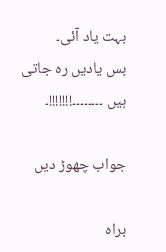بہت یاد آئی۔
بس یادیں رہ جاتی ہیں ۔۔۔۔۔۔۔۔!!!!!!!۔

جواب چھوڑ دیں

براہ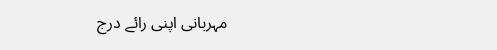مہربانی اپنی رائے درج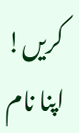کریں!
اپنا نام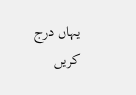یہاں درج کریں